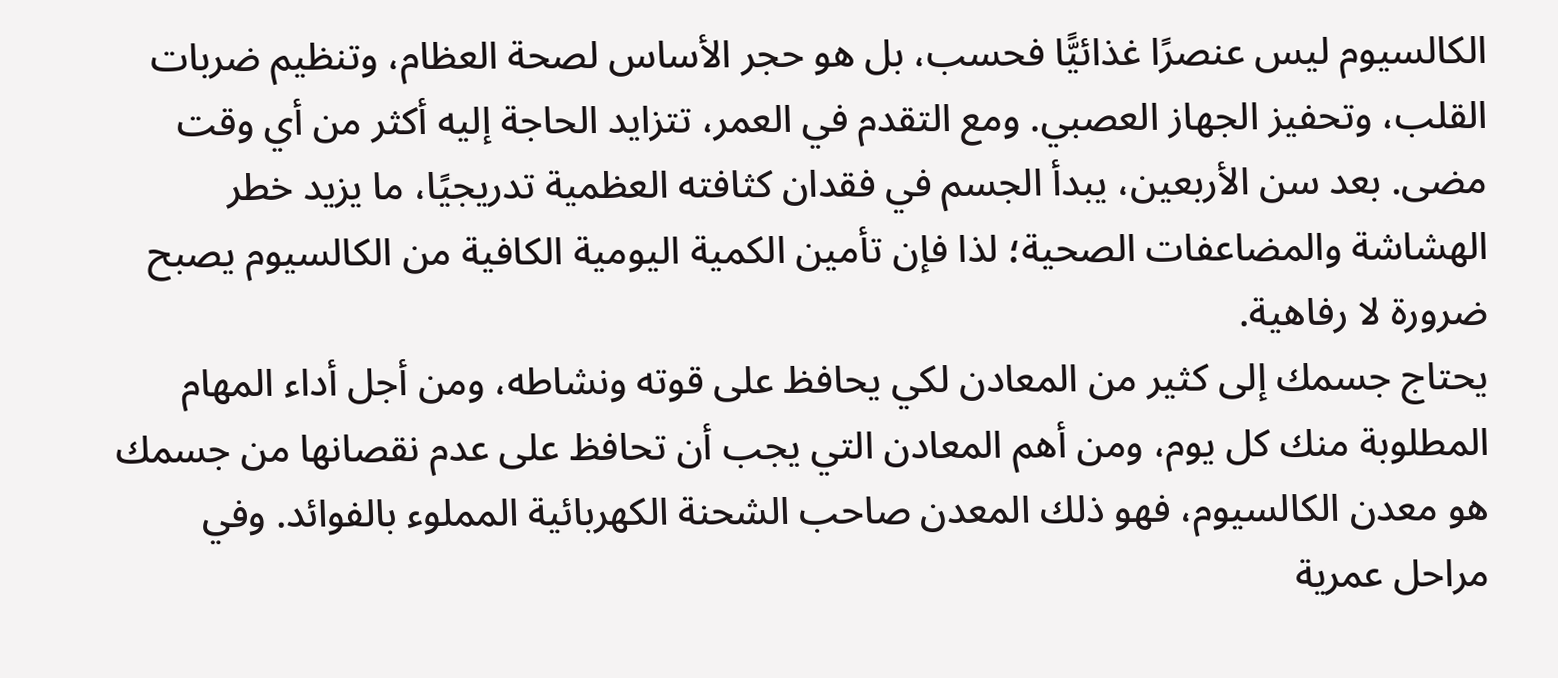الكالسيوم ليس عنصرًا غذائيًّا فحسب، بل هو حجر الأساس لصحة العظام، وتنظيم ضربات القلب، وتحفيز الجهاز العصبي. ومع التقدم في العمر، تتزايد الحاجة إليه أكثر من أي وقت مضى. بعد سن الأربعين، يبدأ الجسم في فقدان كثافته العظمية تدريجيًا، ما يزيد خطر الهشاشة والمضاعفات الصحية؛ لذا فإن تأمين الكمية اليومية الكافية من الكالسيوم يصبح ضرورة لا رفاهية.
يحتاج جسمك إلى كثير من المعادن لكي يحافظ على قوته ونشاطه، ومن أجل أداء المهام المطلوبة منك كل يوم، ومن أهم المعادن التي يجب أن تحافظ على عدم نقصانها من جسمك هو معدن الكالسيوم، فهو ذلك المعدن صاحب الشحنة الكهربائية المملوء بالفوائد. وفي مراحل عمرية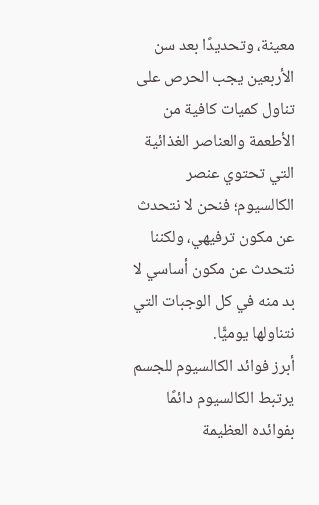معينة، وتحديدًا بعد سن الأربعين يجب الحرص على تناول كميات كافية من الأطعمة والعناصر الغذائية التي تحتوي عنصر الكالسيوم؛ فنحن لا نتحدث عن مكون ترفيهي، ولكننا نتحدث عن مكون أساسي لا بد منه في كل الوجبات التي نتناولها يوميًّا.
أبرز فوائد الكالسيوم للجسم
يرتبط الكالسيوم دائمًا بفوائده العظيمة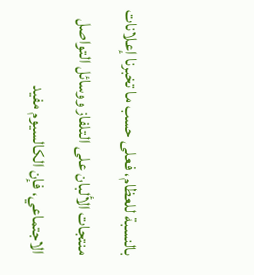بالنسبة للعظام، فعلى حسب ما تخبرنا إعلانات منتجات الألبان على التلفاز ووسائل التواصل الاجتماعي، فإن الكالسيوم مفيد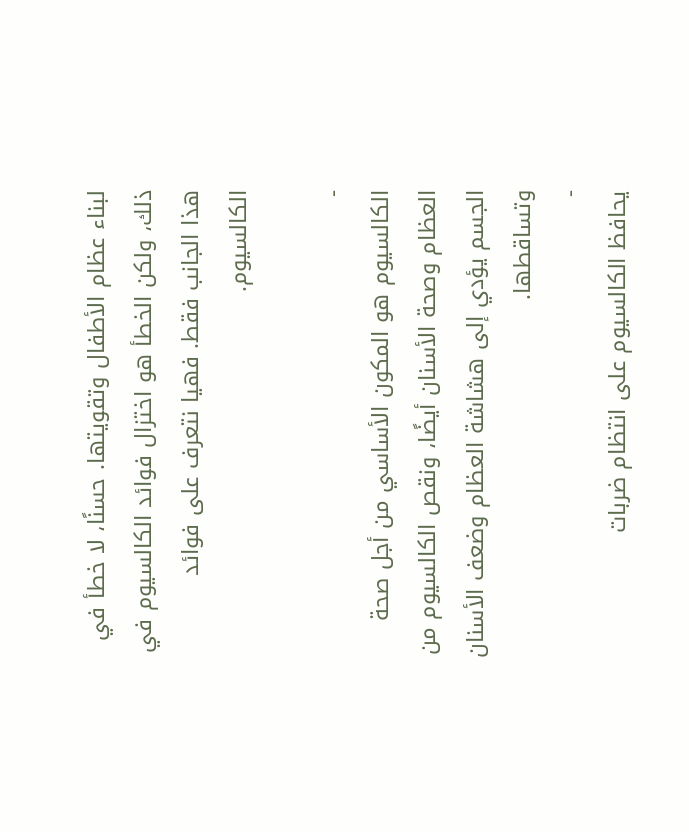لبناء عظام الأطفال وتقويتها. حسنًا، لا خطأ في ذلك، ولكن الخطأ هو اختزال فوائد الكالسيوم في هذا الجانب فقط. فهيا نتعرف على فوائد الكالسيوم.

-
الكالسيوم هو المكون الأساسي من أجل صحة العظام وصحة الأسنان أيضًا، ونقص الكالسيوم من الجسم يؤدي إلى هشاشة العظام وضعف الأسنان وتساقطها.
-
يحافظ الكالسيوم على انتظام ضربات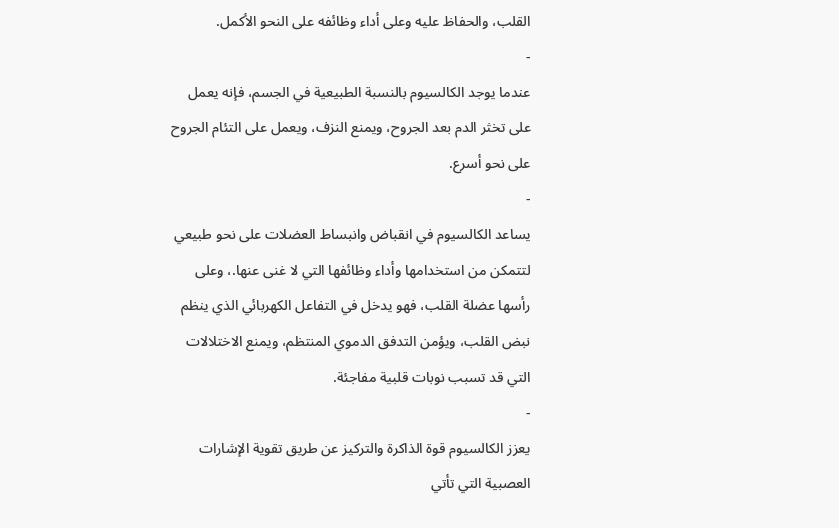القلب، والحفاظ عليه وعلى أداء وظائفه على النحو الأكمل.
-
عندما يوجد الكالسيوم بالنسبة الطبيعية في الجسم، فإنه يعمل على تخثر الدم بعد الجروح، ويمنع النزف، ويعمل على التئام الجروح على نحو أسرع.
-
يساعد الكالسيوم في انقباض وانبساط العضلات على نحو طبيعي لتتمكن من استخدامها وأداء وظائفها التي لا غنى عنها.، وعلى رأسها عضلة القلب، فهو يدخل في التفاعل الكهربائي الذي ينظم نبض القلب، ويؤمن التدفق الدموي المنتظم، ويمنع الاختلالات التي قد تسبب نوبات قلبية مفاجئة.
-
يعزز الكالسيوم قوة الذاكرة والتركيز عن طريق تقوية الإشارات العصبية التي تأتي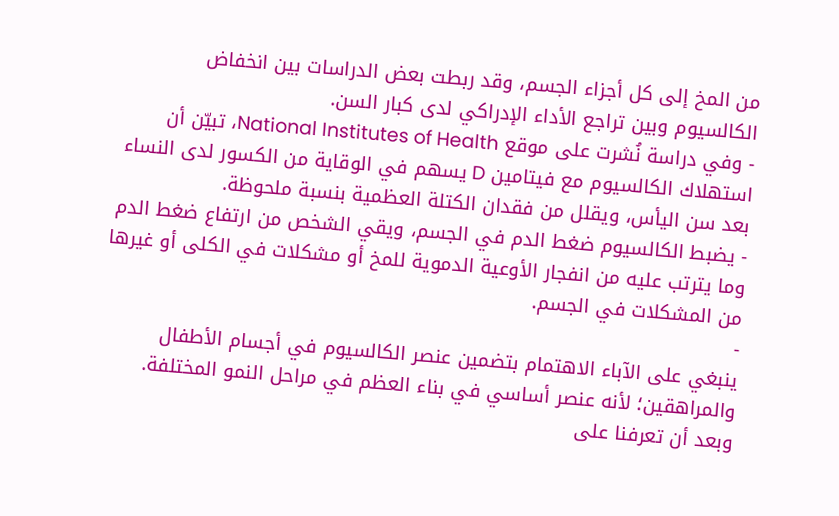من المخ إلى كل أجزاء الجسم، وقد ربطت بعض الدراسات بين انخفاض الكالسيوم وبين تراجع الأداء الإدراكي لدى كبار السن.
- وفي دراسة نُشرت على موقع National Institutes of Health، تبيّن أن استهلاك الكالسيوم مع فيتامين D يسهم في الوقاية من الكسور لدى النساء بعد سن اليأس، ويقلل من فقدان الكتلة العظمية بنسبة ملحوظة.
- يضبط الكالسيوم ضغط الدم في الجسم، ويقي الشخص من ارتفاع ضغط الدم وما يترتب عليه من انفجار الأوعية الدموية للمخ أو مشكلات في الكلى أو غيرها من المشكلات في الجسم.
-
ينبغي على الآباء الاهتمام بتضمين عنصر الكالسيوم في أجسام الأطفال والمراهقين؛ لأنه عنصر أساسي في بناء العظم في مراحل النمو المختلفة.
وبعد أن تعرفنا على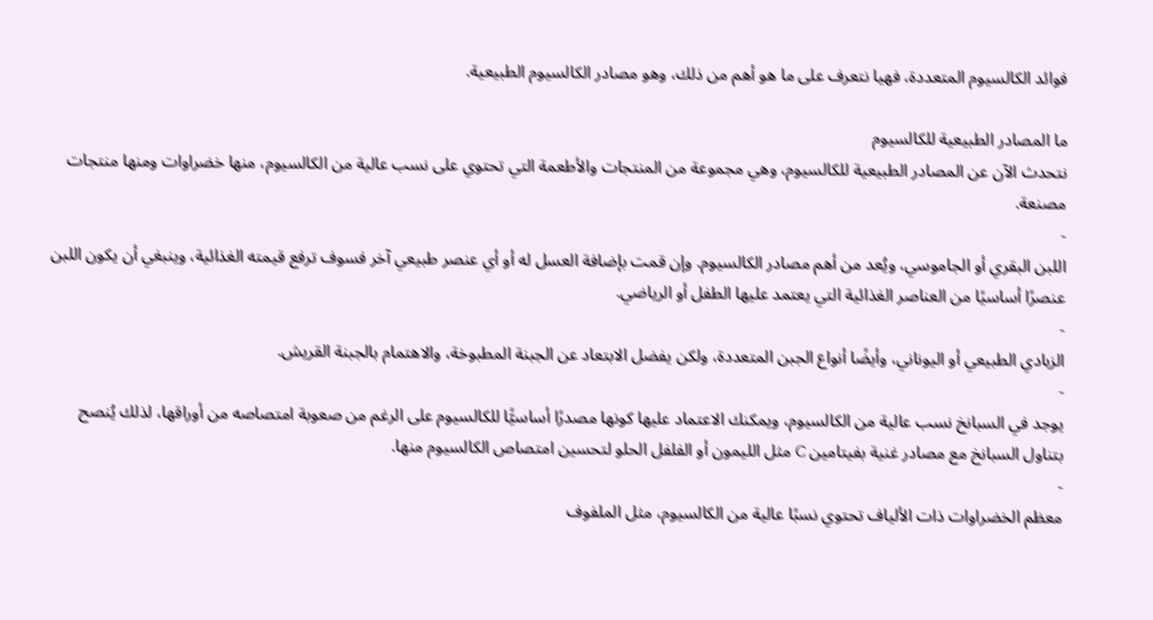فوائد الكالسيوم المتعددة، فهيا نتعرف على ما هو أهم من ذلك، وهو مصادر الكالسيوم الطبيعية.

ما المصادر الطبيعية للكالسيوم
نتحدث الآن عن المصادر الطبيعية للكالسيوم، وهي مجموعة من المنتجات والأطعمة التي تحتوي على نسب عالية من الكالسيوم، منها خضراوات ومنها منتجات مصنعة.
-
اللبن البقري أو الجاموسي، ويُعد من أهم مصادر الكالسيوم. وإن قمت بإضافة العسل له أو أي عنصر طبيعي آخر فسوف ترفع قيمته الغذائية، وينبغي أن يكون اللبن عنصرًا أساسيًا من العناصر الغذائية التي يعتمد عليها الطفل أو الرياضي.
-
الزبادي الطبيعي أو اليوناني، وأيضًا أنواع الجبن المتعددة، ولكن يفضل الابتعاد عن الجبنة المطبوخة، والاهتمام بالجبنة القريش.
-
يوجد في السبانخ نسب عالية من الكالسيوم، ويمكنك الاعتماد عليها كونها مصدرًا أساسيًّا للكالسيوم على الرغم من صعوبة امتصاصه من أوراقها، لذلك يُنصح بتناول السبانخ مع مصادر غنية بفيتامين C مثل الليمون أو الفلفل الحلو لتحسين امتصاص الكالسيوم منها.
-
معظم الخضراوات ذات الألياف تحتوي نسبًا عالية من الكالسيوم، مثل الملفوف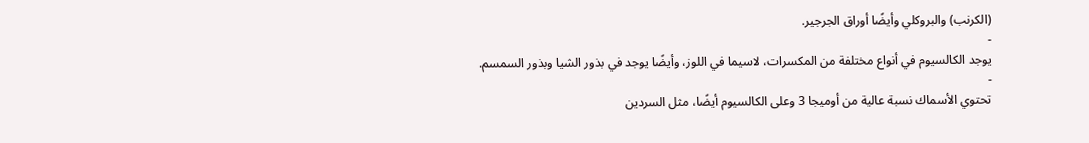(الكرنب) والبروكلي وأيضًا أوراق الجرجير.
-
يوجد الكالسيوم في أنواع مختلفة من المكسرات، لاسيما في اللوز، وأيضًا يوجد في بذور الشيا وبذور السمسم.
-
تحتوي الأسماك نسبة عالية من أوميجا 3 وعلى الكالسيوم أيضًا، مثل السردين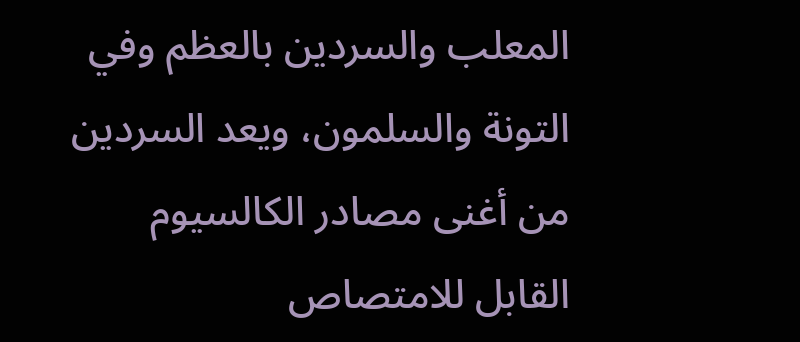المعلب والسردين بالعظم وفي التونة والسلمون، ويعد السردين من أغنى مصادر الكالسيوم القابل للامتصاص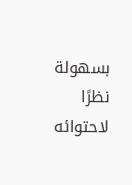بسهولة نظرًا لاحتوائه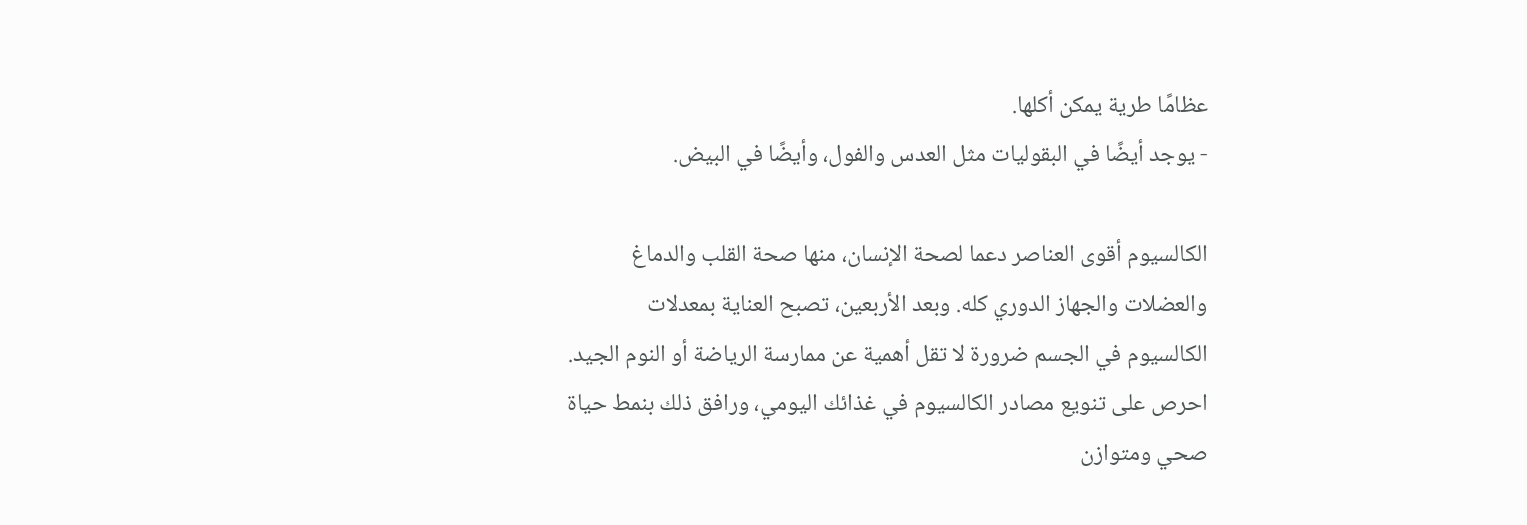عظامًا طرية يمكن أكلها.
- يوجد أيضًا في البقوليات مثل العدس والفول، وأيضًا في البيض.

الكالسيوم أقوى العناصر دعما لصحة الإنسان، منها صحة القلب والدماغ والعضلات والجهاز الدوري كله. وبعد الأربعين، تصبح العناية بمعدلات الكالسيوم في الجسم ضرورة لا تقل أهمية عن ممارسة الرياضة أو النوم الجيد. احرص على تنويع مصادر الكالسيوم في غذائك اليومي، ورافق ذلك بنمط حياة صحي ومتوازن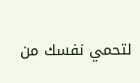لتحمي نفسك من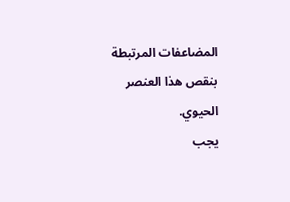المضاعفات المرتبطة بنقص هذا العنصر الحيوي.
يجب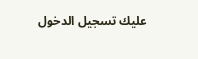عليك تسجيل الدخول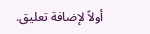أولاً لإضافة تعليق.